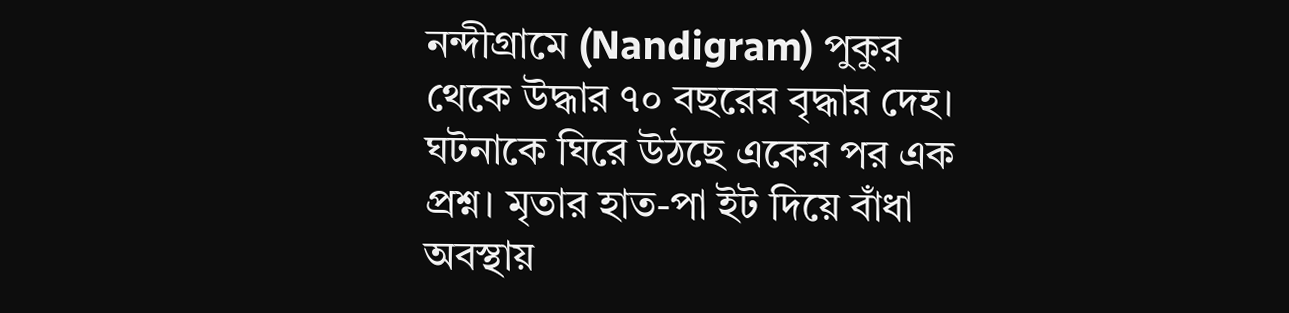নন্দীগ্রামে (Nandigram) পুকুর থেকে উদ্ধার ৭০ বছরের বৃদ্ধার দেহ। ঘটনাকে ঘিরে উঠছে একের পর এক প্রশ্ন। মৃতার হাত-পা ইট দিয়ে বাঁধা অবস্থায়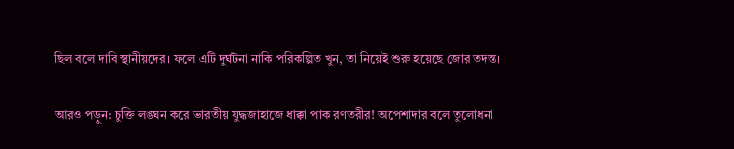ছিল বলে দাবি স্থানীয়দের। ফলে এটি দুর্ঘটনা নাকি পরিকল্পিত খুন, তা নিয়েই শুরু হয়েছে জোর তদন্ত।

আরও পড়ুন: চুক্তি লঙ্ঘন করে ভারতীয় যুদ্ধজাহাজে ধাক্কা পাক রণতরীর! অপেশাদার বলে তুলোধনা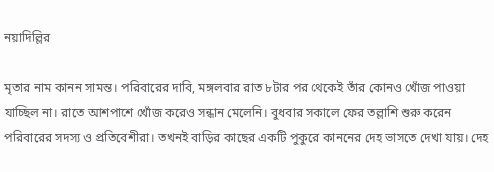নয়াদিল্লির

মৃতার নাম কানন সামন্ত। পরিবারের দাবি, মঙ্গলবার রাত ৮টার পর থেকেই তাঁর কোনও খোঁজ পাওয়া যাচ্ছিল না। রাতে আশপাশে খোঁজ করেও সন্ধান মেলেনি। বুধবার সকালে ফের তল্লাশি শুরু করেন পরিবারের সদস্য ও প্রতিবেশীরা। তখনই বাড়ির কাছের একটি পুকুরে কাননের দেহ ভাসতে দেখা যায়। দেহ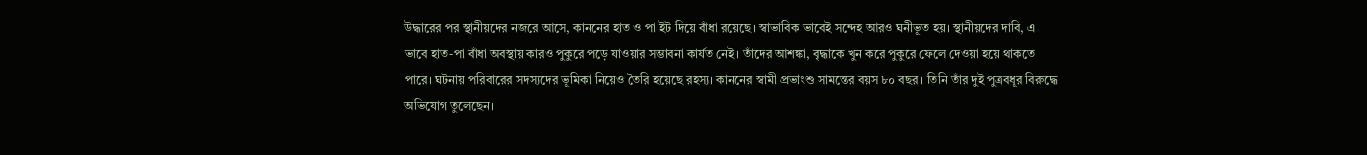উদ্ধারের পর স্থানীয়দের নজরে আসে, কাননের হাত ও পা ইট দিয়ে বাঁধা রয়েছে। স্বাভাবিক ভাবেই সন্দেহ আরও ঘনীভূত হয়। স্থানীয়দের দাবি, এ ভাবে হাত-পা বাঁধা অবস্থায় কারও পুকুরে পড়ে যাওয়ার সম্ভাবনা কার্যত নেই। তাঁদের আশঙ্কা, বৃদ্ধাকে খুন করে পুকুরে ফেলে দেওয়া হয়ে থাকতে পারে। ঘটনায় পরিবারের সদস্যদের ভূমিকা নিয়েও তৈরি হয়েছে রহস্য। কাননের স্বামী প্রভাংশু সামন্তের বয়স ৮০ বছর। তিনি তাঁর দুই পুত্রবধূর বিরুদ্ধে অভিযোগ তুলেছেন।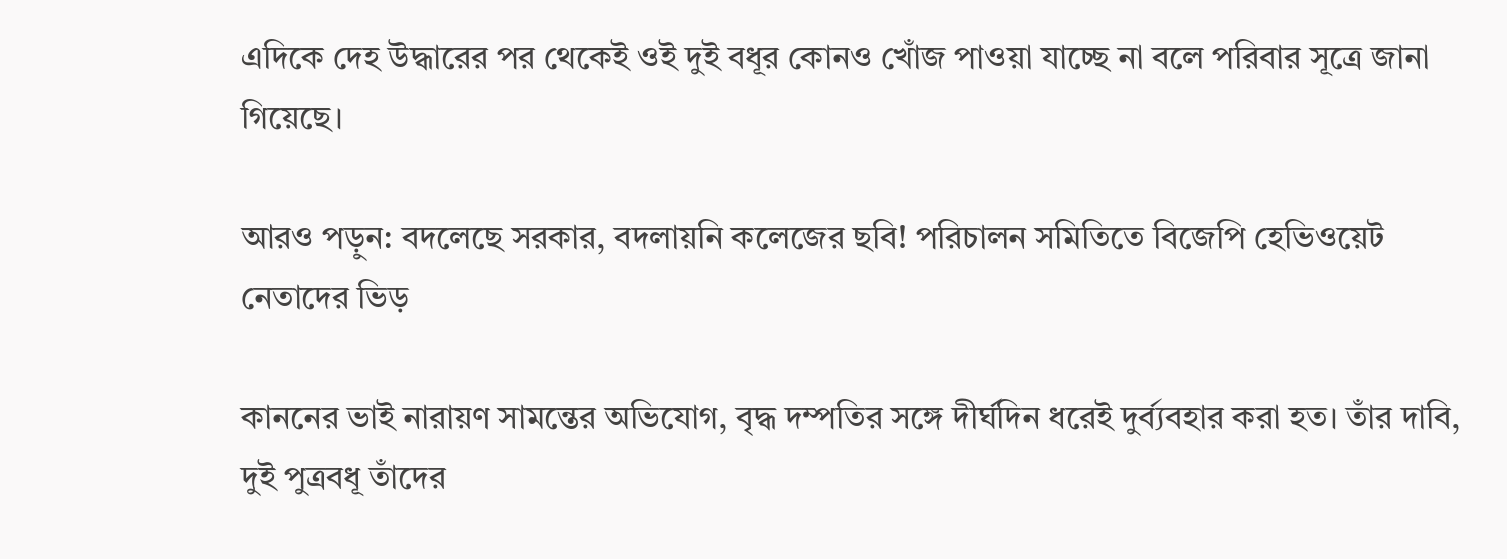এদিকে দেহ উদ্ধারের পর থেকেই ওই দুই বধূর কোনও খোঁজ পাওয়া যাচ্ছে না বলে পরিবার সূত্রে জানা গিয়েছে।

আরও পড়ুন: বদলেছে সরকার, বদলায়নি কলেজের ছবি! পরিচালন সমিতিতে বিজেপি হেভিওয়েট নেতাদের ভিড়

কাননের ভাই নারায়ণ সামন্তের অভিযোগ, বৃদ্ধ দম্পতির সঙ্গে দীর্ঘদিন ধরেই দুর্ব্যবহার করা হত। তাঁর দাবি, দুই পুত্রবধূ তাঁদের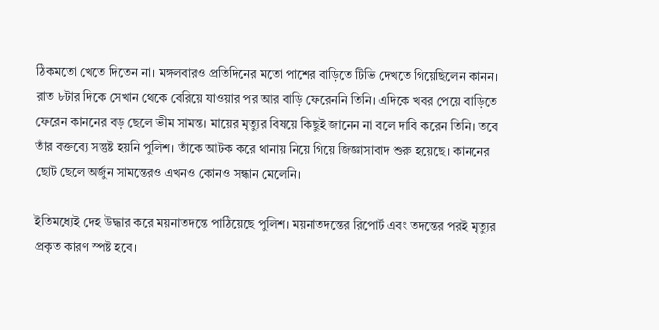ঠিকমতো খেতে দিতেন না। মঙ্গলবারও প্রতিদিনের মতো পাশের বাড়িতে টিভি দেখতে গিয়েছিলেন কানন। রাত ৮টার দিকে সেখান থেকে বেরিয়ে যাওয়ার পর আর বাড়ি ফেরেননি তিনি। এদিকে খবর পেয়ে বাড়িতে ফেরেন কাননের বড় ছেলে ভীম সামন্ত। মায়ের মৃত্যুর বিষয়ে কিছুই জানেন না বলে দাবি করেন তিনি। তবে তাঁর বক্তব্যে সন্তুষ্ট হয়নি পুলিশ। তাঁকে আটক করে থানায় নিয়ে গিয়ে জিজ্ঞাসাবাদ শুরু হয়েছে। কাননের ছোট ছেলে অর্জুন সামন্তেরও এখনও কোনও সন্ধান মেলেনি।

ইতিমধ্যেই দেহ উদ্ধার করে ময়নাতদন্তে পাঠিয়েছে পুলিশ। ময়নাতদন্তের রিপোর্ট এবং তদন্তের পরই মৃত্যুর প্রকৃত কারণ স্পষ্ট হবে।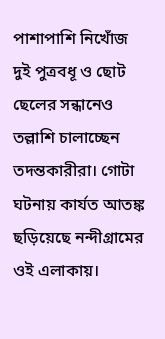পাশাপাশি নিখোঁজ দুই পুত্রবধূ ও ছোট ছেলের সন্ধানেও তল্লাশি চালাচ্ছেন তদন্তকারীরা। গোটা ঘটনায় কার্যত আতঙ্ক ছড়িয়েছে নন্দীগ্রামের ওই এলাকায়।